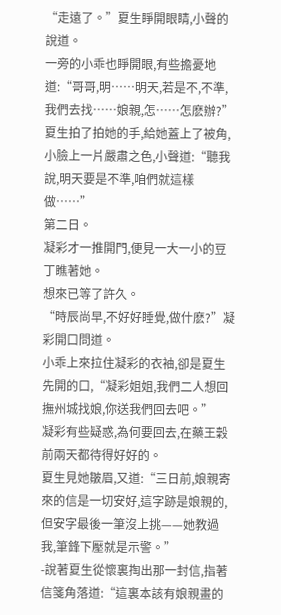“走遠了。”夏生睜開眼睛,小聲的說道。
一旁的小乖也睜開眼,有些擔憂地道:“哥哥,明……明天,若是不,不準,我們去找……娘親,怎……怎麽辦?”
夏生拍了拍她的手,給她蓋上了被角,小臉上一片嚴肅之色,小聲道:“聽我說,明天要是不準,咱們就這樣做……”
第二日。
凝彩才一推開門,便見一大一小的豆丁瞧著她。
想來已等了許久。
“時辰尚早,不好好睡覺,做什麽?”凝彩開口問道。
小乖上來拉住凝彩的衣袖,卻是夏生先開的口,“凝彩姐姐,我們二人想回撫州城找娘,你送我們回去吧。”
凝彩有些疑惑,為何要回去,在藥王穀前兩天都待得好好的。
夏生見她皺眉,又道:“三日前,娘親寄來的信是一切安好,這字跡是娘親的,但安字最後一筆沒上挑——她教過我,筆鋒下壓就是示警。”
-說著夏生從懷裏掏出那一封信,指著信箋角落道:“這裏本該有娘親畫的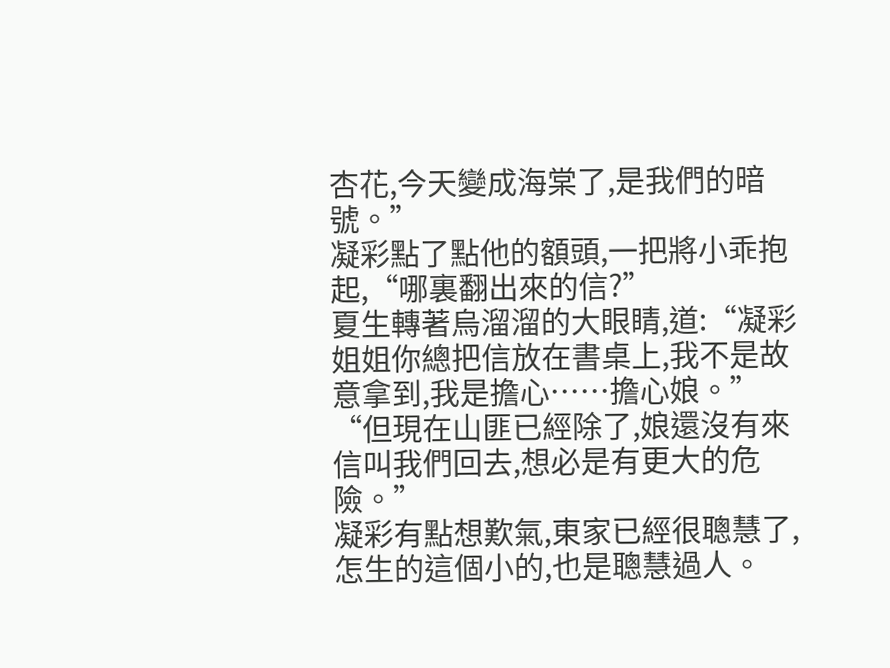杏花,今天變成海棠了,是我們的暗號。”
凝彩點了點他的額頭,一把將小乖抱起,“哪裏翻出來的信?”
夏生轉著烏溜溜的大眼睛,道:“凝彩姐姐你總把信放在書桌上,我不是故意拿到,我是擔心……擔心娘。”
“但現在山匪已經除了,娘還沒有來信叫我們回去,想必是有更大的危險。”
凝彩有點想歎氣,東家已經很聰慧了,怎生的這個小的,也是聰慧過人。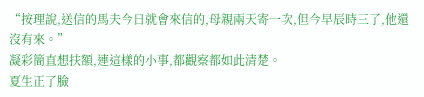“按理說,送信的馬夫今日就會來信的,母親兩天寄一次,但今早辰時三了,他還沒有來。”
凝彩簡直想扶額,連這樣的小事,都觀察都如此清楚。
夏生正了臉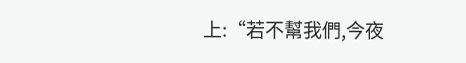上:“若不幫我們,今夜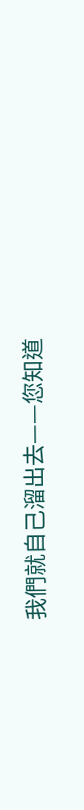我們就自己溜出去——您知道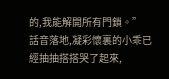的,我能解開所有門鎖。”
話音落地,凝彩懷裏的小乖已經抽抽搭搭哭了起來,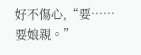好不傷心,“要……要娘親。”